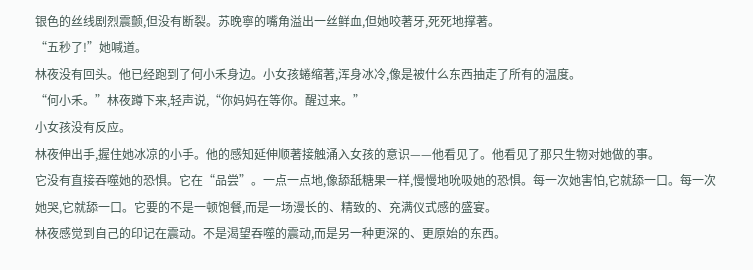银色的丝线剧烈震颤,但没有断裂。苏晚寧的嘴角溢出一丝鲜血,但她咬著牙,死死地撑著。
“五秒了!”她喊道。
林夜没有回头。他已经跑到了何小禾身边。小女孩蜷缩著,浑身冰冷,像是被什么东西抽走了所有的温度。
“何小禾。”林夜蹲下来,轻声说,“你妈妈在等你。醒过来。”
小女孩没有反应。
林夜伸出手,握住她冰凉的小手。他的感知延伸顺著接触涌入女孩的意识——他看见了。他看见了那只生物对她做的事。
它没有直接吞噬她的恐惧。它在“品尝”。一点一点地,像舔舐糖果一样,慢慢地吮吸她的恐惧。每一次她害怕,它就舔一口。每一次她哭,它就舔一口。它要的不是一顿饱餐,而是一场漫长的、精致的、充满仪式感的盛宴。
林夜感觉到自己的印记在震动。不是渴望吞噬的震动,而是另一种更深的、更原始的东西。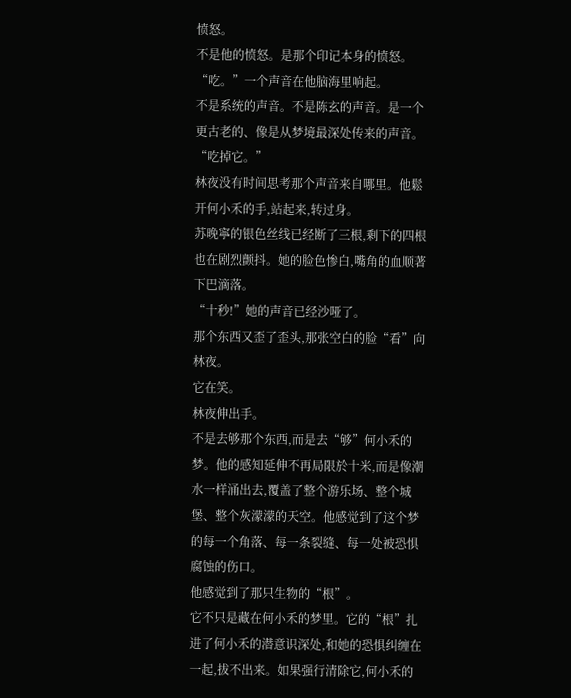愤怒。
不是他的愤怒。是那个印记本身的愤怒。
“吃。”一个声音在他脑海里响起。
不是系统的声音。不是陈玄的声音。是一个更古老的、像是从梦境最深处传来的声音。
“吃掉它。”
林夜没有时间思考那个声音来自哪里。他鬆开何小禾的手,站起来,转过身。
苏晚寧的银色丝线已经断了三根,剩下的四根也在剧烈颤抖。她的脸色惨白,嘴角的血顺著下巴滴落。
“十秒!”她的声音已经沙哑了。
那个东西又歪了歪头,那张空白的脸“看”向林夜。
它在笑。
林夜伸出手。
不是去够那个东西,而是去“够”何小禾的梦。他的感知延伸不再局限於十米,而是像潮水一样涌出去,覆盖了整个游乐场、整个城堡、整个灰濛濛的天空。他感觉到了这个梦的每一个角落、每一条裂缝、每一处被恐惧腐蚀的伤口。
他感觉到了那只生物的“根”。
它不只是藏在何小禾的梦里。它的“根”扎进了何小禾的潜意识深处,和她的恐惧纠缠在一起,拔不出来。如果强行清除它,何小禾的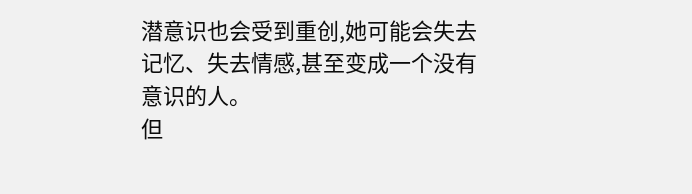潜意识也会受到重创,她可能会失去记忆、失去情感,甚至变成一个没有意识的人。
但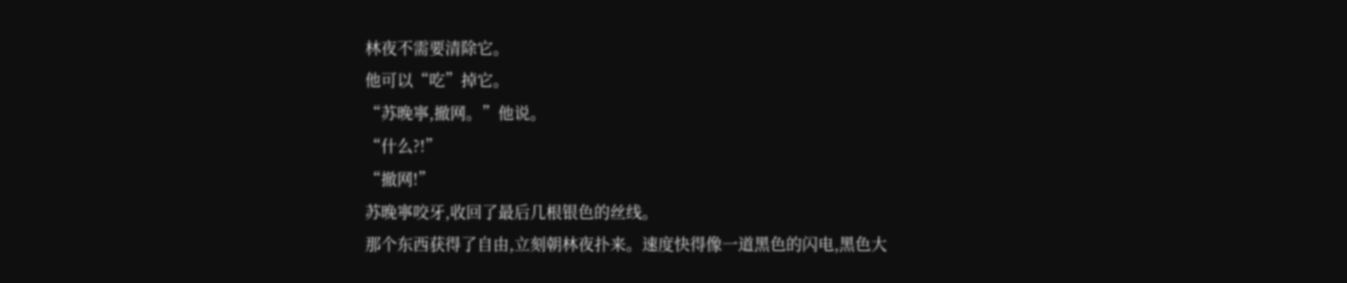林夜不需要清除它。
他可以“吃”掉它。
“苏晚寧,撤网。”他说。
“什么?!”
“撤网!”
苏晚寧咬牙,收回了最后几根银色的丝线。
那个东西获得了自由,立刻朝林夜扑来。速度快得像一道黑色的闪电,黑色大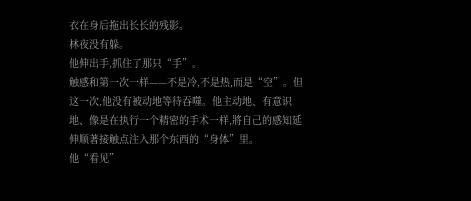衣在身后拖出长长的残影。
林夜没有躲。
他伸出手,抓住了那只“手”。
触感和第一次一样——不是冷,不是热,而是“空”。但这一次,他没有被动地等待吞噬。他主动地、有意识地、像是在执行一个精密的手术一样,將自己的感知延伸顺著接触点注入那个东西的“身体”里。
他“看见”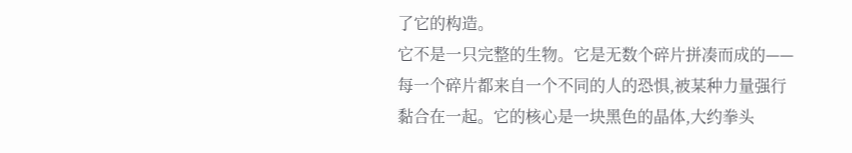了它的构造。
它不是一只完整的生物。它是无数个碎片拼凑而成的——每一个碎片都来自一个不同的人的恐惧,被某种力量强行黏合在一起。它的核心是一块黑色的晶体,大约拳头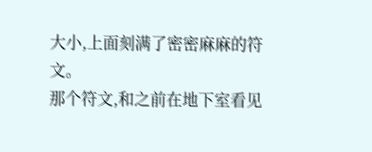大小,上面刻满了密密麻麻的符文。
那个符文,和之前在地下室看见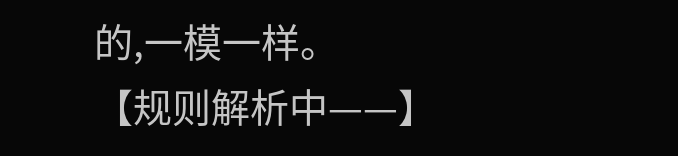的,一模一样。
【规则解析中——】